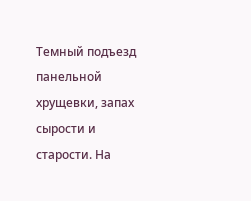Темный подъезд панельной хрущевки, запах сырости и старости. На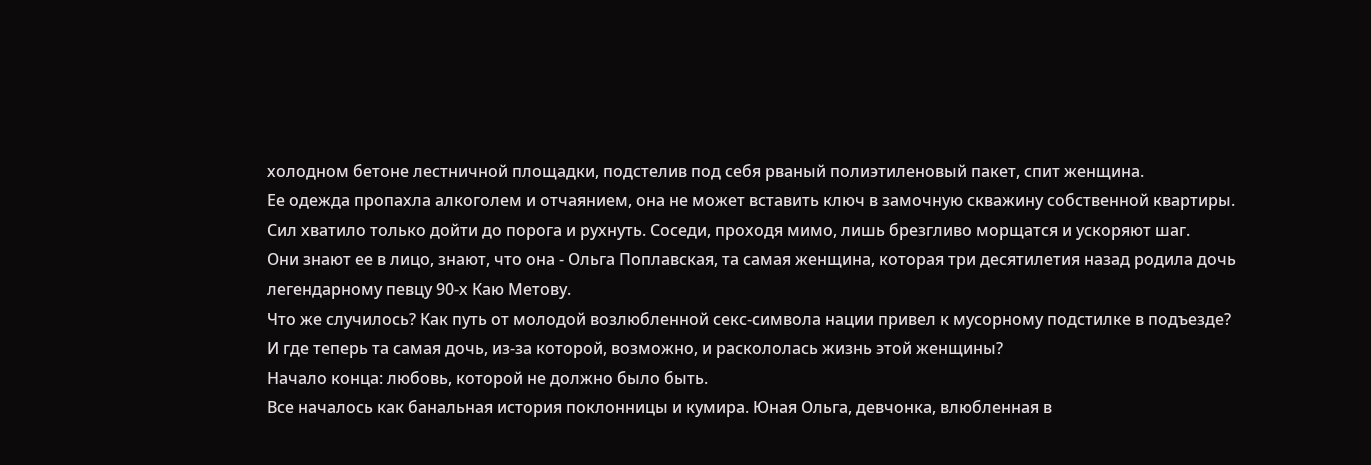холодном бетоне лестничной площадки, подстелив под себя рваный полиэтиленовый пакет, спит женщина.
Ее одежда пропахла алкоголем и отчаянием, она не может вставить ключ в замочную скважину собственной квартиры.
Сил хватило только дойти до порога и рухнуть. Соседи, проходя мимо, лишь брезгливо морщатся и ускоряют шаг.
Они знают ее в лицо, знают, что она - Ольга Поплавская, та самая женщина, которая три десятилетия назад родила дочь легендарному певцу 90-х Каю Метову.
Что же случилось? Как путь от молодой возлюбленной секс-символа нации привел к мусорному подстилке в подъезде?
И где теперь та самая дочь, из-за которой, возможно, и раскололась жизнь этой женщины?
Начало конца: любовь, которой не должно было быть.
Все началось как банальная история поклонницы и кумира. Юная Ольга, девчонка, влюбленная в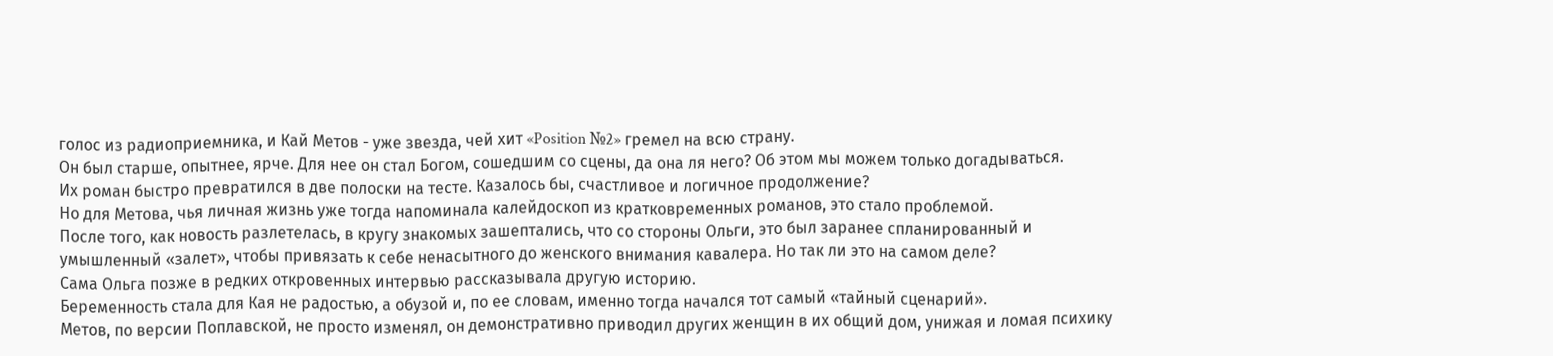голос из радиоприемника, и Кай Метов - уже звезда, чей хит «Position №2» гремел на всю страну.
Он был старше, опытнее, ярче. Для нее он стал Богом, сошедшим со сцены, да она ля него? Об этом мы можем только догадываться.
Их роман быстро превратился в две полоски на тесте. Казалось бы, счастливое и логичное продолжение?
Но для Метова, чья личная жизнь уже тогда напоминала калейдоскоп из кратковременных романов, это стало проблемой.
После того, как новость разлетелась, в кругу знакомых зашептались, что со стороны Ольги, это был заранее спланированный и умышленный «залет», чтобы привязать к себе ненасытного до женского внимания кавалера. Но так ли это на самом деле?
Сама Ольга позже в редких откровенных интервью рассказывала другую историю.
Беременность стала для Кая не радостью, а обузой и, по ее словам, именно тогда начался тот самый «тайный сценарий».
Метов, по версии Поплавской, не просто изменял, он демонстративно приводил других женщин в их общий дом, унижая и ломая психику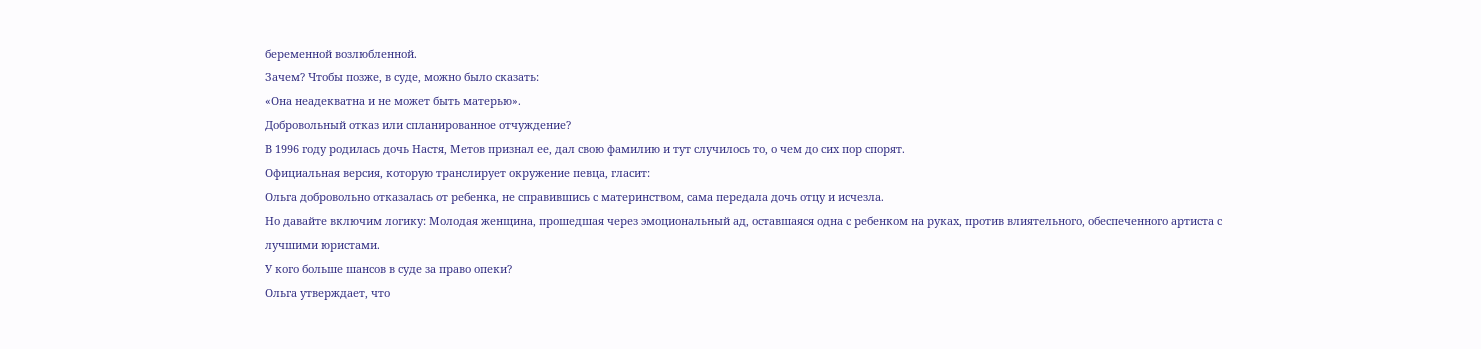беременной возлюбленной.
Зачем? Чтобы позже, в суде, можно было сказать:
«Она неадекватна и не может быть матерью».
Добровольный отказ или спланированное отчуждение?
В 1996 году родилась дочь Настя, Метов признал ее, дал свою фамилию и тут случилось то, о чем до сих пор спорят.
Официальная версия, которую транслирует окружение певца, гласит:
Ольга добровольно отказалась от ребенка, не справившись с материнством, сама передала дочь отцу и исчезла.
Но давайте включим логику: Молодая женщина, прошедшая через эмоциональный ад, оставшаяся одна с ребенком на руках, против влиятельного, обеспеченного артиста с лучшими юристами.
У кого больше шансов в суде за право опеки?
Ольга утверждает, что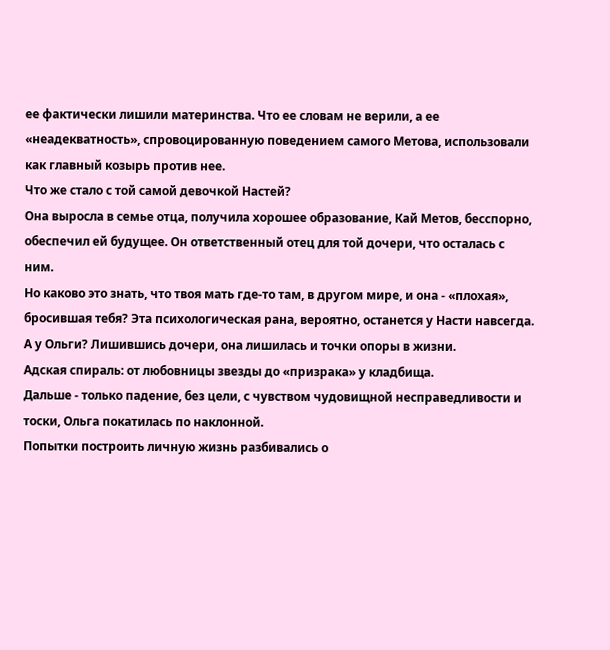ее фактически лишили материнства. Что ее словам не верили, а ее «неадекватность», спровоцированную поведением самого Метова, использовали как главный козырь против нее.
Что же стало с той самой девочкой Настей?
Она выросла в семье отца, получила хорошее образование, Кай Метов, бесспорно, обеспечил ей будущее. Он ответственный отец для той дочери, что осталась с ним.
Но каково это знать, что твоя мать где-то там, в другом мире, и она - «плохая», бросившая тебя? Эта психологическая рана, вероятно, останется у Насти навсегда. А у Ольги? Лишившись дочери, она лишилась и точки опоры в жизни.
Адская спираль: от любовницы звезды до «призрака» у кладбища.
Дальше - только падение, без цели, с чувством чудовищной несправедливости и тоски, Ольга покатилась по наклонной.
Попытки построить личную жизнь разбивались о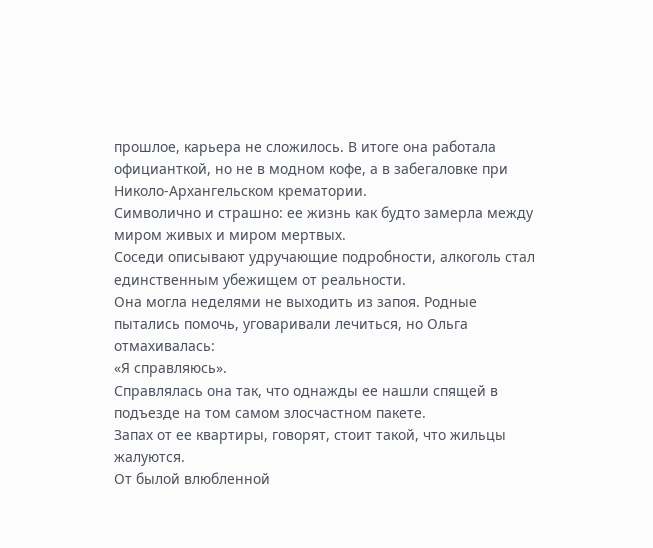прошлое, карьера не сложилось. В итоге она работала официанткой, но не в модном кофе, а в забегаловке при Николо-Архангельском крематории.
Символично и страшно: ее жизнь как будто замерла между миром живых и миром мертвых.
Соседи описывают удручающие подробности, алкоголь стал единственным убежищем от реальности.
Она могла неделями не выходить из запоя. Родные пытались помочь, уговаривали лечиться, но Ольга отмахивалась:
«Я справляюсь».
Справлялась она так, что однажды ее нашли спящей в подъезде на том самом злосчастном пакете.
Запах от ее квартиры, говорят, стоит такой, что жильцы жалуются.
От былой влюбленной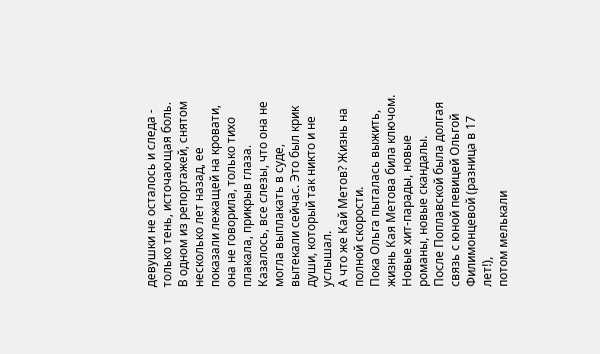девушки не осталось и следа - только тень, источающая боль.
В одном из репортажей, снятом несколько лет назад, ее показали лежащей на кровати, она не говорила, только тихо плакала, прикрыв глаза.
Казалось, все слезы, что она не могла выплакать в суде, вытекали сейчас. Это был крик души, который так никто и не услышал.
А что же Кай Метов? Жизнь на полной скорости.
Пока Ольга пыталась выжить, жизнь Кая Метова била ключом. Новые хит-парады, новые романы, новые скандалы.
После Поплавской была долгая связь с юной певицей Ольгой Филимонцевой (разница в 17 лет!),
потом мелькали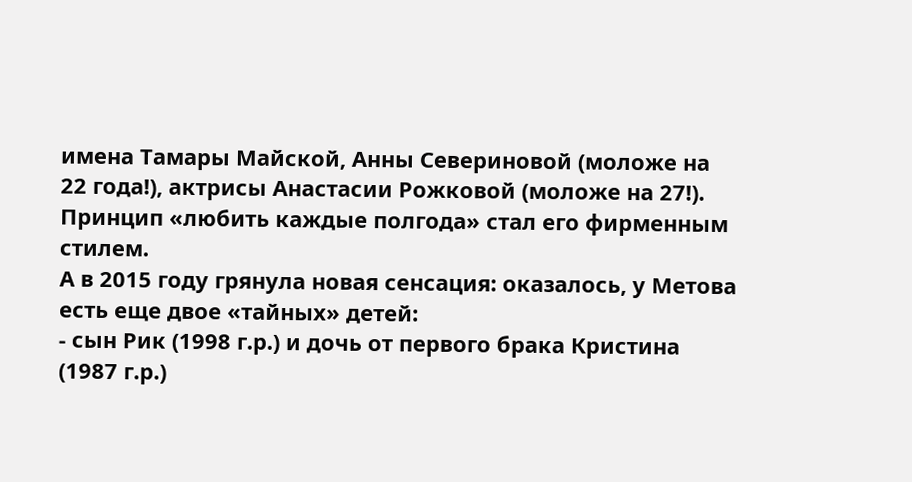имена Тамары Майской, Анны Севериновой (моложе на 22 года!), актрисы Анастасии Рожковой (моложе на 27!). Принцип «любить каждые полгода» стал его фирменным стилем.
А в 2015 году грянула новая сенсация: оказалось, у Метова есть еще двое «тайных» детей:
- сын Рик (1998 г.р.) и дочь от первого брака Кристина (1987 г.р.)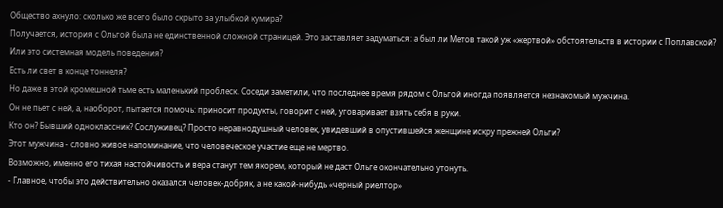Общество ахнуло: сколько же всего было скрыто за улыбкой кумира?
Получается, история с Ольгой была не единственной сложной страницей. Это заставляет задуматься: а был ли Метов такой уж «жертвой» обстоятельств в истории с Поплавской? Или это системная модель поведения?
Есть ли свет в конце тоннеля?
Но даже в этой кромешной тьме есть маленький проблеск. Соседи заметили, что последнее время рядом с Ольгой иногда появляется незнакомый мужчина.
Он не пьет с ней, а, наоборот, пытается помочь: приносит продукты, говорит с ней, уговаривает взять себя в руки.
Кто он? Бывший одноклассник? Сослуживец? Просто неравнодушный человек, увидевший в опустившейся женщине искру прежней Ольги?
Этот мужчина - словно живое напоминание, что человеческое участие еще не мертво.
Возможно, именно его тихая настойчивость и вера станут тем якорем, который не даст Ольге окончательно утонуть.
- Главное, чтобы это действительно оказался человек-добряк, а не какой-нибудь «черный риелтор»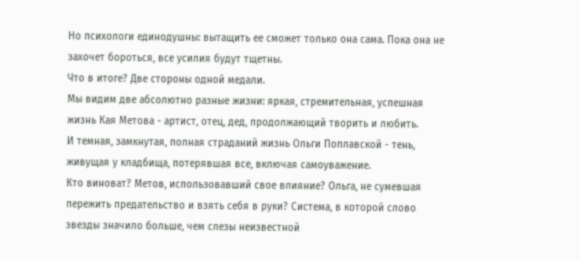Но психологи единодушны: вытащить ее сможет только она сама. Пока она не захочет бороться, все усилия будут тщетны.
Что в итоге? Две стороны одной медали.
Мы видим две абсолютно разные жизни: яркая, стремительная, успешная жизнь Кая Метова - артист, отец, дед, продолжающий творить и любить.
И темная, замкнутая, полная страданий жизнь Ольги Поплавской - тень, живущая у кладбища, потерявшая все, включая самоуважение.
Кто виноват? Метов, использовавший свое влияние? Ольга, не сумевшая пережить предательство и взять себя в руки? Система, в которой слово звезды значило больше, чем слезы неизвестной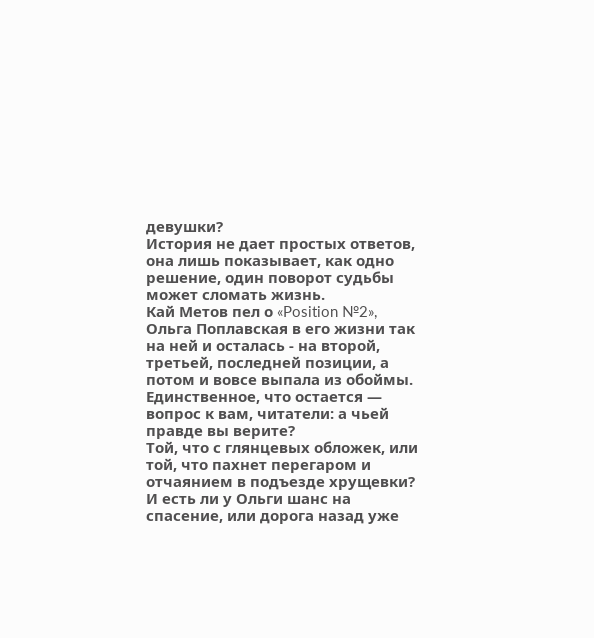девушки?
История не дает простых ответов, она лишь показывает, как одно решение, один поворот судьбы может сломать жизнь.
Кай Метов пел о «Position №2», Ольга Поплавская в его жизни так на ней и осталась - на второй, третьей, последней позиции, а потом и вовсе выпала из обоймы.
Единственное, что остается — вопрос к вам, читатели: а чьей правде вы верите?
Той, что с глянцевых обложек, или той, что пахнет перегаром и отчаянием в подъезде хрущевки? И есть ли у Ольги шанс на спасение, или дорога назад уже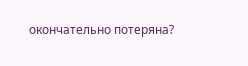окончательно потеряна?